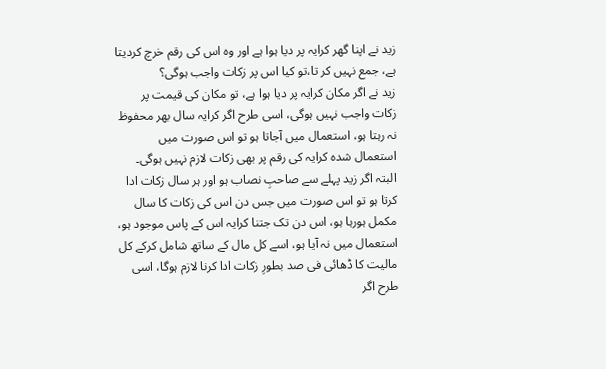زید نے اپنا گھر کرایہ پر دیا ہوا ہے اور وہ اس کی رقم خرچ کردیتا ہے، جمع نہیں کر تا،تو کیا اس پر زکات واجب ہوگی؟
زید نے اگر مکان کرایہ پر دیا ہوا ہے، تو مکان کی قیمت پر زکات واجب نہیں ہوگی، اسی طرح اگر کرایہ سال بھر محفوظ نہ رہتا ہو، استعمال میں آجاتا ہو تو اس صورت میں استعمال شدہ کرایہ کی رقم پر بھی زکات لازم نہیں ہوگی۔ البتہ اگر زید پہلے سے صاحبِ نصاب ہو اور ہر سال زکات ادا کرتا ہو تو اس صورت میں جس دن اس کی زکات کا سال مکمل ہورہا ہو، اس دن تک جتنا کرایہ اس کے پاس موجود ہو، استعمال میں نہ آیا ہو، اسے کل مال کے ساتھ شامل کرکے کل مالیت کا ڈھائی فی صد بطورِ زکات ادا کرنا لازم ہوگا، اسی طرح اگر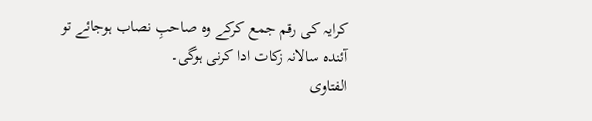کرایہ کی رقم جمع کرکے وہ صاحبِ نصاب ہوجائے تو آئندہ سالانہ زکات ادا کرنی ہوگی۔
الفتاوى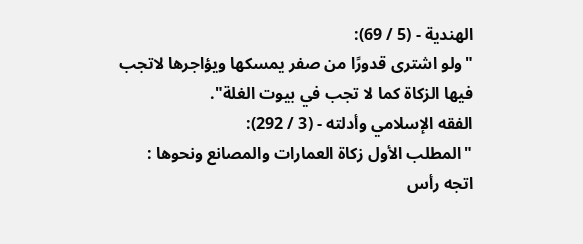الهندية - (5 / 69):
"ولو اشترى قدورًا من صفر يمسكها ويؤاجرها لاتجب فيها الزكاة كما لا تجب في بيوت الغلة".
الفقه الإسلامي وأدلته - (3 / 292):
"المطلب الأول زكاة العمارات والمصانع ونحوها :
اتجه رأس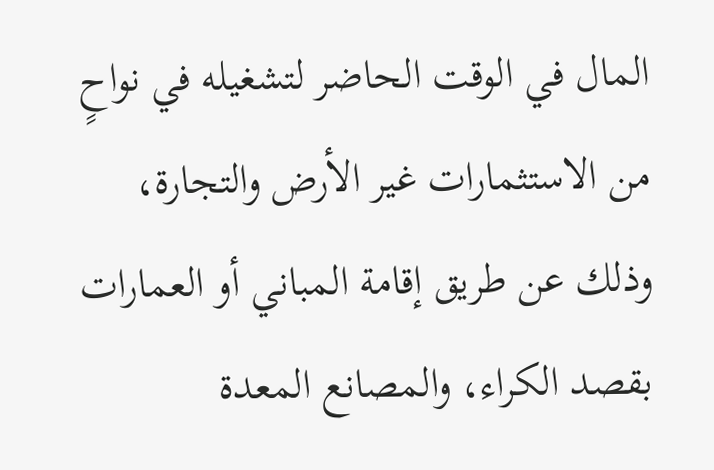المال في الوقت الحاضر لتشغيله في نواحٍ من الاستثمارات غير الأرض والتجارة، وذلك عن طريق إقامة المباني أو العمارات بقصد الكراء، والمصانع المعدة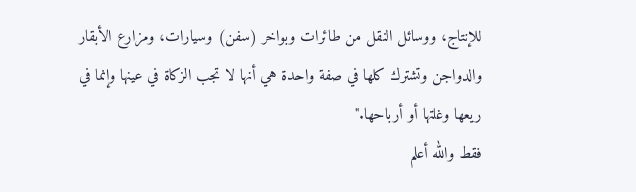للإنتاج، ووسائل النقل من طائرات وبواخر (سفن) وسيارات، ومزارع الأبقار والدواجن وتشترك كلها في صفة واحدة هي أنها لا تجب الزكاة في عينها وإنما في ريعها وغلتها أو أرباحها."
فقط والله أعلم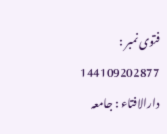فتوی نمبر : 144109202877
دارالافتاء : جامعہ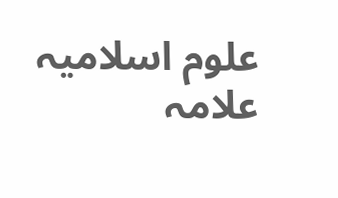علوم اسلامیہ علامہ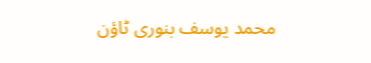محمد یوسف بنوری ٹاؤن